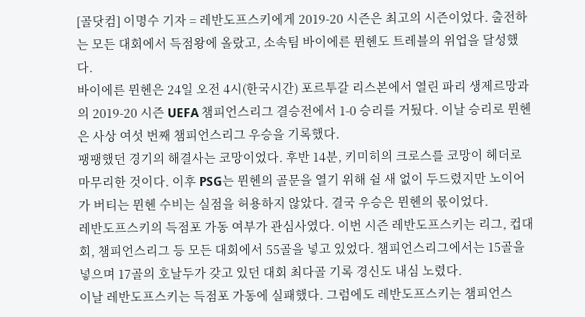[골닷컴] 이명수 기자 = 레반도프스키에게 2019-20 시즌은 최고의 시즌이었다. 출전하는 모든 대회에서 득점왕에 올랐고, 소속팀 바이에른 뮌헨도 트레블의 위업을 달성했다.
바이에른 뮌헨은 24일 오전 4시(한국시간) 포르투갈 리스본에서 열린 파리 생제르망과의 2019-20 시즌 UEFA 챔피언스리그 결승전에서 1-0 승리를 거뒀다. 이날 승리로 뮌헨은 사상 여섯 번째 챔피언스리그 우승을 기록했다.
팽팽했던 경기의 해결사는 코망이었다. 후반 14분, 키미히의 크로스를 코망이 헤더로 마무리한 것이다. 이후 PSG는 뮌헨의 골문을 열기 위해 쉴 새 없이 두드렸지만 노이어가 버티는 뮌헨 수비는 실점을 허용하지 않았다. 결국 우승은 뮌헨의 몫이었다.
레반도프스키의 득점포 가동 여부가 관심사였다. 이번 시즌 레반도프스키는 리그, 컵대회, 챔피언스리그 등 모든 대회에서 55골을 넣고 있었다. 챔피언스리그에서는 15골을 넣으며 17골의 호날두가 갖고 있던 대회 최다골 기록 경신도 내심 노렸다.
이날 레반도프스키는 득점포 가동에 실패했다. 그럼에도 레반도프스키는 챔피언스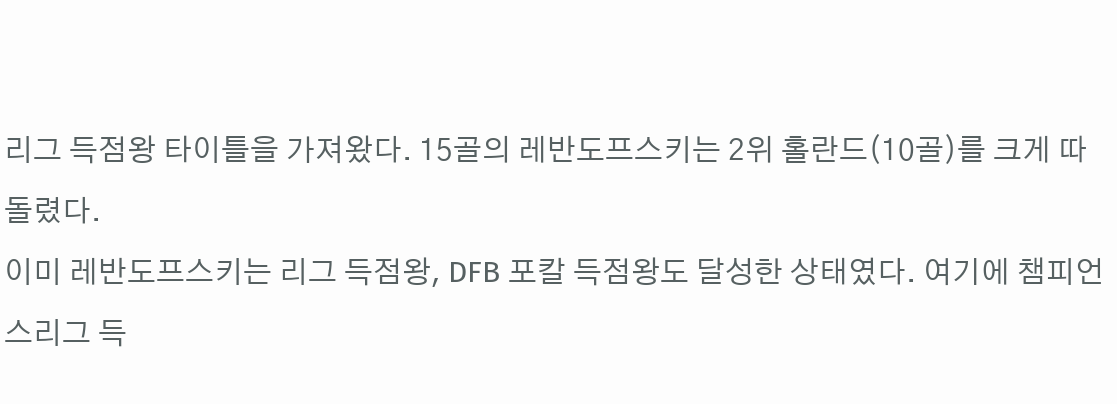리그 득점왕 타이틀을 가져왔다. 15골의 레반도프스키는 2위 홀란드(10골)를 크게 따돌렸다.
이미 레반도프스키는 리그 득점왕, DFB 포칼 득점왕도 달성한 상태였다. 여기에 챔피언스리그 득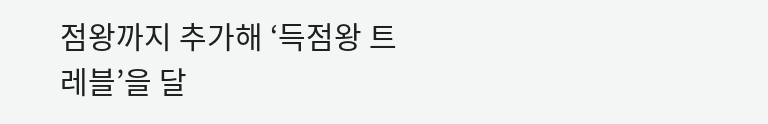점왕까지 추가해 ‘득점왕 트레블’을 달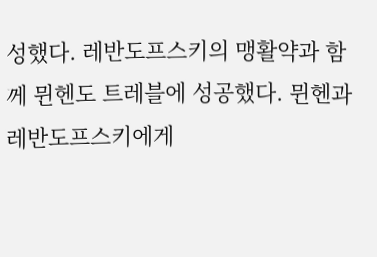성했다. 레반도프스키의 맹활약과 함께 뮌헨도 트레블에 성공했다. 뮌헨과 레반도프스키에게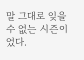말 그대로 잊을 수 없는 시즌이었다.